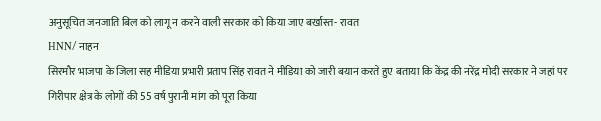अनुसूचित जनजाति बिल को लागू न करने वाली सरकार को किया जाए बर्खास्त- रावत
HNN/ नाहन
सिरमौर भाजपा के जिला सह मीडिया प्रभारी प्रताप सिंह रावत ने मीडिया को जारी बयान करते हुए बताया कि केंद्र की नरेंद्र मोदी सरकार ने जहां पर गिरीपार क्षेत्र के लोगों की 55 वर्ष पुरानी मांग को पूरा किया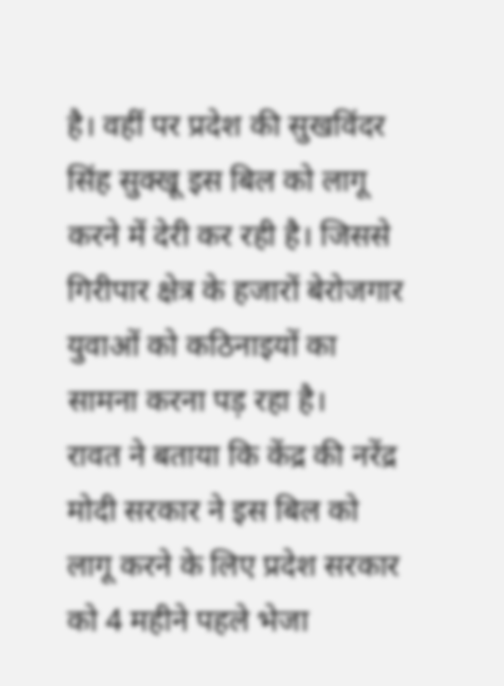है। वहीं पर प्रदेश की सुखविंदर सिंह सुक्खू इस बिल को लागू करने में देरी कर रही है। जिससे गिरीपार क्षेत्र के हजारों बेरोजगार युवाओं को कठिनाइयों का सामना करना पड़ रहा है।
रावत ने बताया कि केंद्र की नरेंद्र मोदी सरकार ने इस बिल को लागू करने के लिए प्रदेश सरकार को 4 महीने पहले भेजा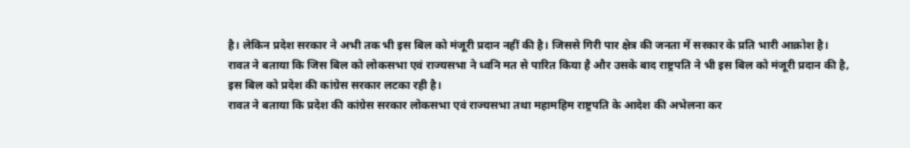है। लेकिन प्रदेश सरकार ने अभी तक भी इस बिल को मंजूरी प्रदान नहीं की है। जिससे गिरी पार क्षेत्र की जनता में सरकार के प्रति भारी आक्रोश है। रावत ने बताया कि जिस बिल को लोकसभा एवं राज्यसभा ने ध्वनि मत से पारित किया है और उसके बाद राष्ट्रपति ने भी इस बिल को मंजूरी प्रदान की है, इस बिल को प्रदेश की कांग्रेस सरकार लटका रही है।
रावत ने बताया कि प्रदेश की कांग्रेस सरकार लोकसभा एवं राज्यसभा तथा महामहिम राष्ट्रपति के आदेश की अभेलना कर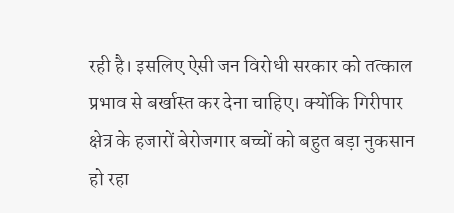रही है। इसलिए ऐसी जन विरोधी सरकार को तत्काल प्रभाव से बर्खास्त कर देना चाहिए। क्योंकि गिरीपार क्षेत्र के हजारों बेरोजगार बच्चों को बहुत बड़ा नुकसान हो रहा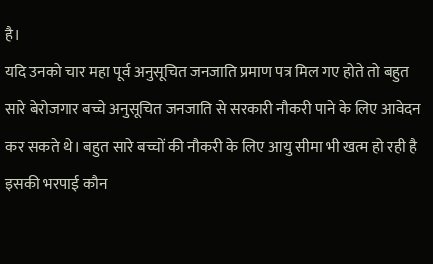है।
यदि उनको चार महा पूर्व अनुसूचित जनजाति प्रमाण पत्र मिल गए होते तो बहुत सारे बेरोजगार बच्चे अनुसूचित जनजाति से सरकारी नौकरी पाने के लिए आवेदन कर सकते थे। बहुत सारे बच्चों की नौकरी के लिए आयु सीमा भी खत्म हो रही है इसकी भरपाई कौन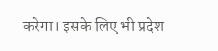करेगा। इसके लिए भी प्रदेश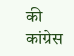की कांग्रेस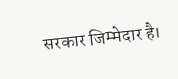सरकार जिम्मेदार है।